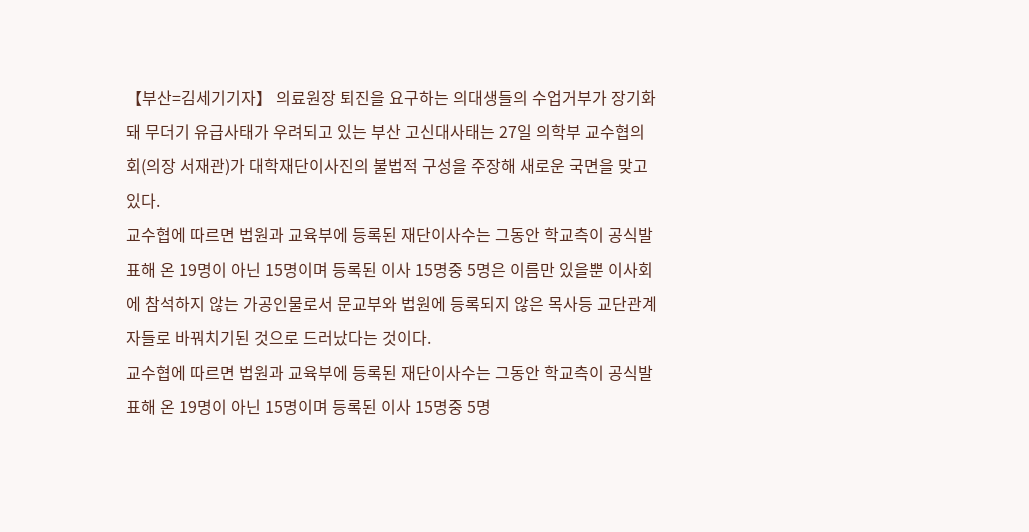【부산=김세기기자】 의료원장 퇴진을 요구하는 의대생들의 수업거부가 장기화돼 무더기 유급사태가 우려되고 있는 부산 고신대사태는 27일 의학부 교수협의회(의장 서재관)가 대학재단이사진의 불법적 구성을 주장해 새로운 국면을 맞고있다.
교수협에 따르면 법원과 교육부에 등록된 재단이사수는 그동안 학교측이 공식발표해 온 19명이 아닌 15명이며 등록된 이사 15명중 5명은 이름만 있을뿐 이사회에 참석하지 않는 가공인물로서 문교부와 법원에 등록되지 않은 목사등 교단관계자들로 바꿔치기된 것으로 드러났다는 것이다.
교수협에 따르면 법원과 교육부에 등록된 재단이사수는 그동안 학교측이 공식발표해 온 19명이 아닌 15명이며 등록된 이사 15명중 5명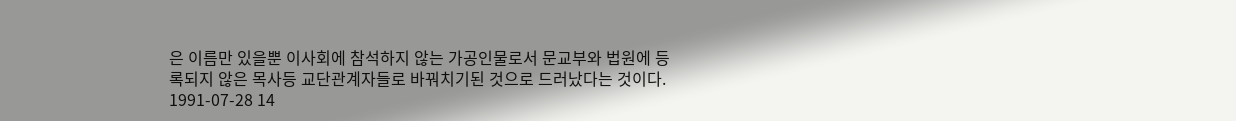은 이름만 있을뿐 이사회에 참석하지 않는 가공인물로서 문교부와 법원에 등록되지 않은 목사등 교단관계자들로 바꿔치기된 것으로 드러났다는 것이다.
1991-07-28 14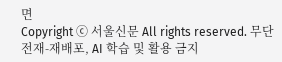면
Copyright ⓒ 서울신문 All rights reserved. 무단 전재-재배포, AI 학습 및 활용 금지